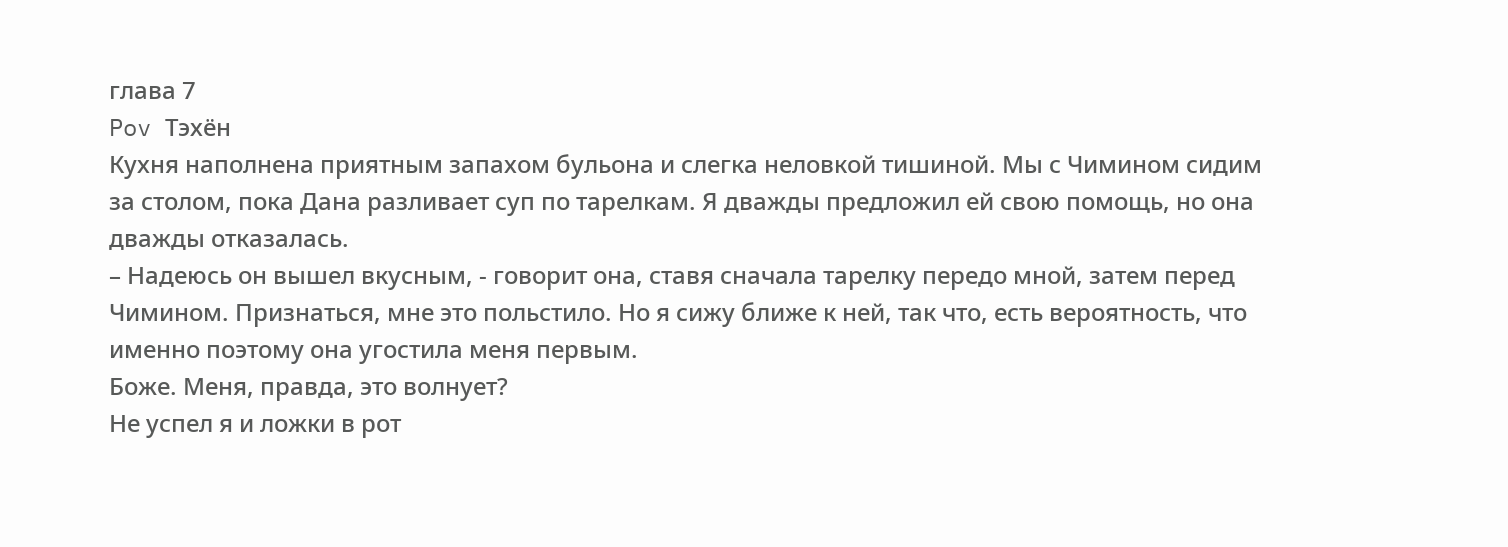глава 7
Pov Тэхён
Кухня наполнена приятным запахом бульона и слегка неловкой тишиной. Мы с Чимином сидим за столом, пока Дана разливает суп по тарелкам. Я дважды предложил ей свою помощь, но она дважды отказалась.
– Надеюсь он вышел вкусным, - говорит она, ставя сначала тарелку передо мной, затем перед Чимином. Признаться, мне это польстило. Но я сижу ближе к ней, так что, есть вероятность, что именно поэтому она угостила меня первым.
Боже. Меня, правда, это волнует?
Не успел я и ложки в рот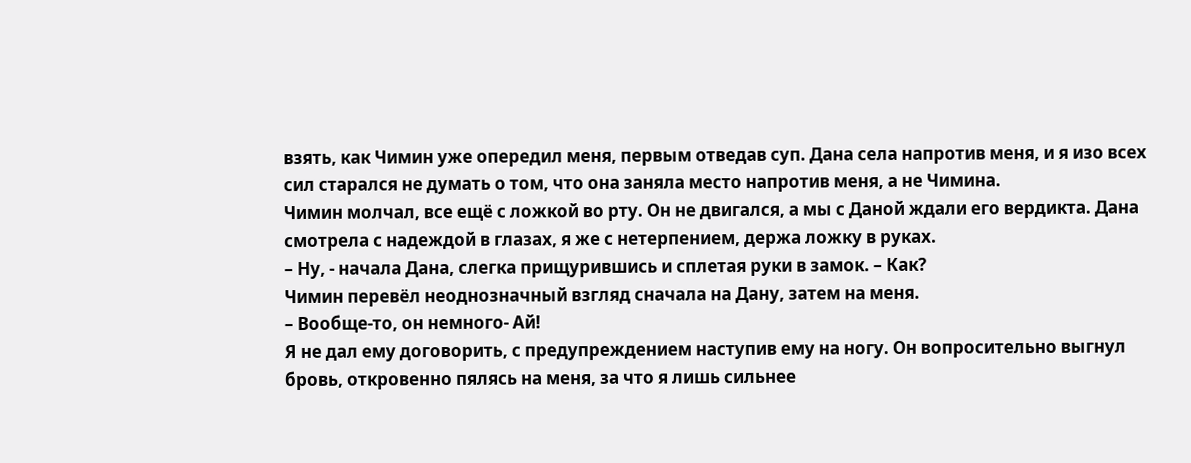взять, как Чимин уже опередил меня, первым отведав суп. Дана села напротив меня, и я изо всех сил старался не думать о том, что она заняла место напротив меня, а не Чимина.
Чимин молчал, все ещё с ложкой во рту. Он не двигался, а мы с Даной ждали его вердикта. Дана смотрела с надеждой в глазах, я же с нетерпением, держа ложку в руках.
– Ну, - начала Дана, слегка прищурившись и сплетая руки в замок. – Как?
Чимин перевёл неоднозначный взгляд сначала на Дану, затем на меня.
– Вообще-то, он немного- Ай!
Я не дал ему договорить, с предупреждением наступив ему на ногу. Он вопросительно выгнул бровь, откровенно пялясь на меня, за что я лишь сильнее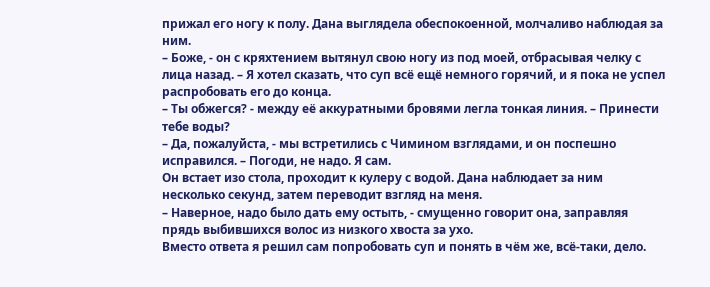прижал его ногу к полу. Дана выглядела обеспокоенной, молчаливо наблюдая за ним.
– Боже, - он с кряхтением вытянул свою ногу из под моей, отбрасывая челку с лица назад. – Я хотел сказать, что суп всё ещё немного горячий, и я пока не успел распробовать его до конца.
– Ты обжегся? - между её аккуратными бровями легла тонкая линия. – Принести тебе воды?
– Да, пожалуйста, - мы встретились с Чимином взглядами, и он поспешно исправился. – Погоди, не надо. Я сам.
Он встает изо стола, проходит к кулеру с водой. Дана наблюдает за ним несколько секунд, затем переводит взгляд на меня.
– Наверное, надо было дать ему остыть, - смущенно говорит она, заправляя прядь выбившихся волос из низкого хвоста за ухо.
Вместо ответа я решил сам попробовать суп и понять в чём же, всё-таки, дело.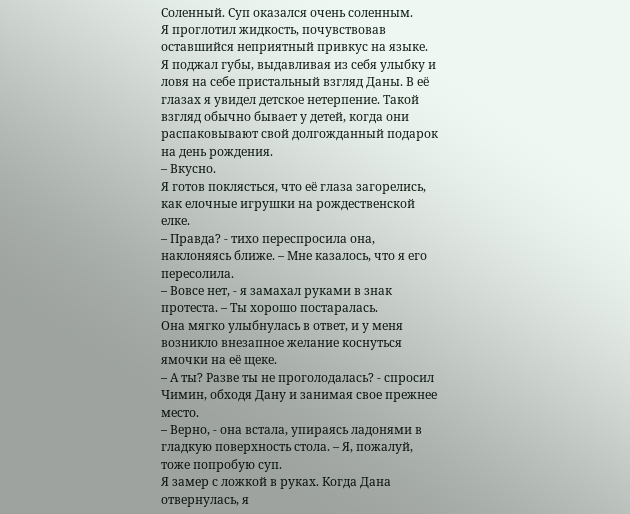Соленный. Суп оказался очень соленным.
Я проглотил жидкость, почувствовав оставшийся неприятный привкус на языке.
Я поджал губы, выдавливая из себя улыбку и ловя на себе пристальный взгляд Даны. В её глазах я увидел детское нетерпение. Такой взгляд обычно бывает у детей, когда они распаковывают свой долгожданный подарок на день рождения.
– Вкусно.
Я готов поклясться, что её глаза загорелись, как елочные игрушки на рождественской елке.
– Правда? - тихо переспросила она, наклоняясь ближе. – Мне казалось, что я его пересолила.
– Вовсе нет, - я замахал руками в знак протеста. – Ты хорошо постаралась.
Она мягко улыбнулась в ответ, и у меня возникло внезапное желание коснуться ямочки на её щеке.
– А ты? Разве ты не проголодалась? - спросил Чимин, обходя Дану и занимая свое прежнее место.
– Верно, - она встала, упираясь ладонями в гладкую поверхность стола. – Я, пожалуй, тоже попробую суп.
Я замер с ложкой в руках. Когда Дана отвернулась, я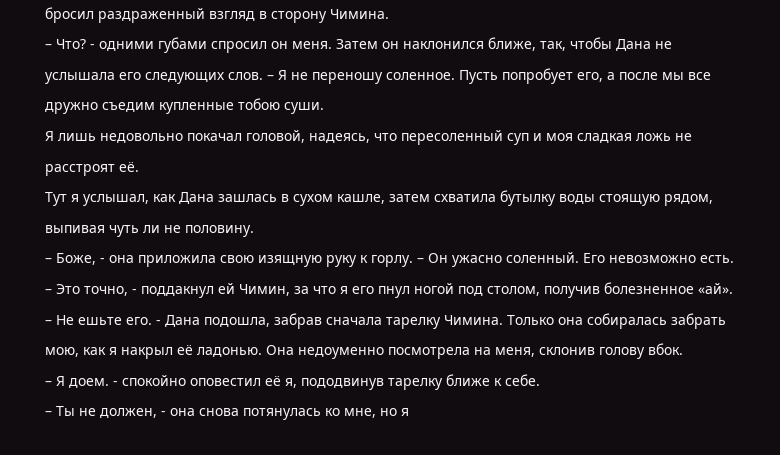бросил раздраженный взгляд в сторону Чимина.
– Что? - одними губами спросил он меня. Затем он наклонился ближе, так, чтобы Дана не услышала его следующих слов. – Я не переношу соленное. Пусть попробует его, а после мы все дружно съедим купленные тобою суши.
Я лишь недовольно покачал головой, надеясь, что пересоленный суп и моя сладкая ложь не расстроят её.
Тут я услышал, как Дана зашлась в сухом кашле, затем схватила бутылку воды стоящую рядом, выпивая чуть ли не половину.
– Боже, - она приложила свою изящную руку к горлу. – Он ужасно соленный. Его невозможно есть.
– Это точно, - поддакнул ей Чимин, за что я его пнул ногой под столом, получив болезненное «ай».
– Не ешьте его. - Дана подошла, забрав сначала тарелку Чимина. Только она собиралась забрать мою, как я накрыл её ладонью. Она недоуменно посмотрела на меня, склонив голову вбок.
– Я доем. - спокойно оповестил её я, пододвинув тарелку ближе к себе.
– Ты не должен, - она снова потянулась ко мне, но я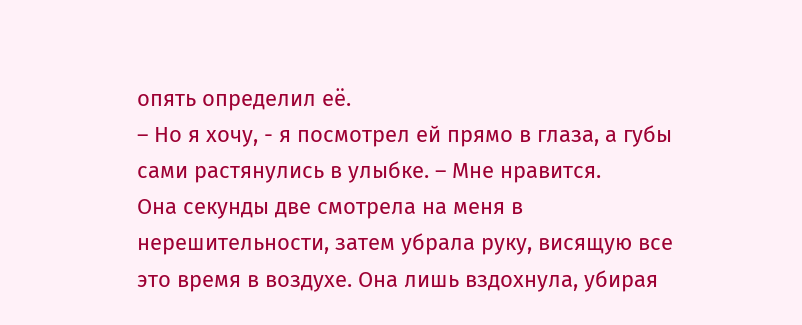опять определил её.
– Но я хочу, - я посмотрел ей прямо в глаза, а губы сами растянулись в улыбке. – Мне нравится.
Она секунды две смотрела на меня в нерешительности, затем убрала руку, висящую все это время в воздухе. Она лишь вздохнула, убирая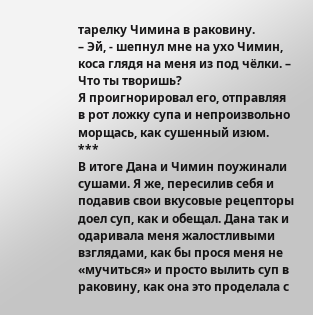тарелку Чимина в раковину.
– Эй, - шепнул мне на ухо Чимин, коса глядя на меня из под чёлки. – Что ты творишь?
Я проигнорировал его, отправляя в рот ложку супа и непроизвольно морщась, как сушенный изюм.
***
В итоге Дана и Чимин поужинали сушами. Я же, пересилив себя и подавив свои вкусовые рецепторы доел суп, как и обещал. Дана так и одаривала меня жалостливыми взглядами, как бы прося меня не «мучиться» и просто вылить суп в раковину, как она это проделала с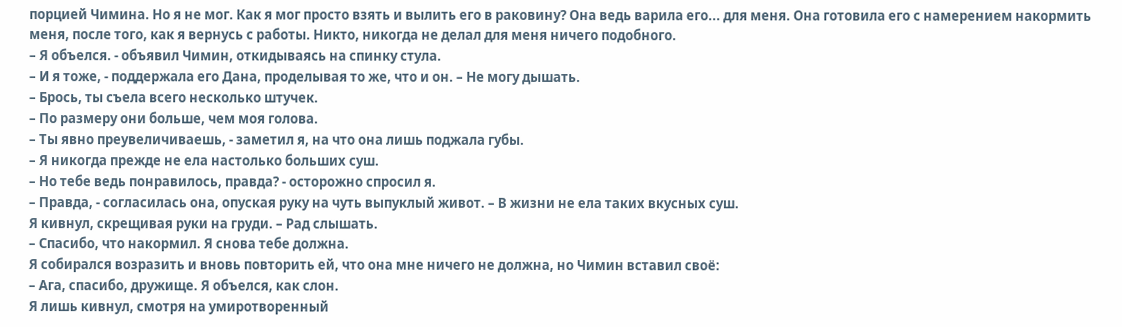порцией Чимина. Но я не мог. Как я мог просто взять и вылить его в раковину? Она ведь варила его... для меня. Она готовила его с намерением накормить меня, после того, как я вернусь с работы. Никто, никогда не делал для меня ничего подобного.
– Я объелся. - объявил Чимин, откидываясь на спинку стула.
– И я тоже, - поддержала его Дана, проделывая то же, что и он. – Не могу дышать.
– Брось, ты съела всего несколько штучек.
– По размеру они больше, чем моя голова.
– Ты явно преувеличиваешь, - заметил я, на что она лишь поджала губы.
– Я никогда прежде не ела настолько больших суш.
– Но тебе ведь понравилось, правда? - осторожно спросил я.
– Правда, - согласилась она, опуская руку на чуть выпуклый живот. – В жизни не ела таких вкусных суш.
Я кивнул, скрещивая руки на груди. – Рад слышать.
– Спасибо, что накормил. Я снова тебе должна.
Я собирался возразить и вновь повторить ей, что она мне ничего не должна, но Чимин вставил своё:
– Ага, спасибо, дружище. Я объелся, как слон.
Я лишь кивнул, смотря на умиротворенный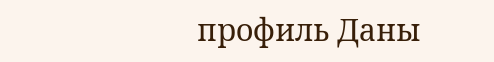профиль Даны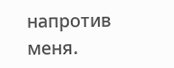напротив меня.